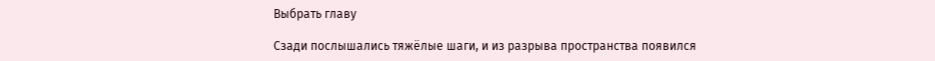Выбрать главу

Сзади послышались тяжёлые шаги, и из разрыва пространства появился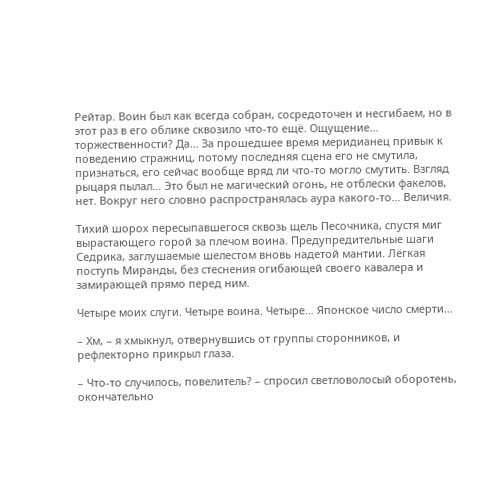Рейтар. Воин был как всегда собран, сосредоточен и несгибаем, но в этот раз в его облике сквозило что-то ещё. Ощущение… торжественности? Да… За прошедшее время меридианец привык к поведению стражниц, потому последняя сцена его не смутила, признаться, его сейчас вообще вряд ли что-то могло смутить. Взгляд рыцаря пылал… Это был не магический огонь, не отблески факелов, нет. Вокруг него словно распространялась аура какого-то… Величия.

Тихий шорох пересыпавшегося сквозь щель Песочника, спустя миг вырастающего горой за плечом воина. Предупредительные шаги Седрика, заглушаемые шелестом вновь надетой мантии. Лёгкая поступь Миранды, без стеснения огибающей своего кавалера и замирающей прямо перед ним.

Четыре моих слуги. Четыре воина. Четыре… Японское число смерти…

– Хм, – я хмыкнул, отвернувшись от группы сторонников, и рефлекторно прикрыл глаза.

– Что-то случилось, повелитель? – спросил светловолосый оборотень, окончательно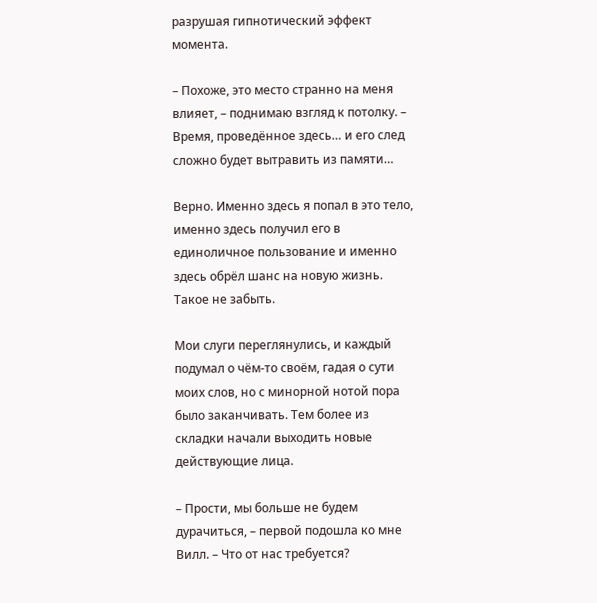разрушая гипнотический эффект момента.

– Похоже, это место странно на меня влияет, – поднимаю взгляд к потолку. – Время, проведённое здесь… и его след сложно будет вытравить из памяти…

Верно. Именно здесь я попал в это тело, именно здесь получил его в единоличное пользование и именно здесь обрёл шанс на новую жизнь. Такое не забыть.

Мои слуги переглянулись, и каждый подумал о чём-то своём, гадая о сути моих слов, но с минорной нотой пора было заканчивать. Тем более из складки начали выходить новые действующие лица.

– Прости, мы больше не будем дурачиться, – первой подошла ко мне Вилл. – Что от нас требуется?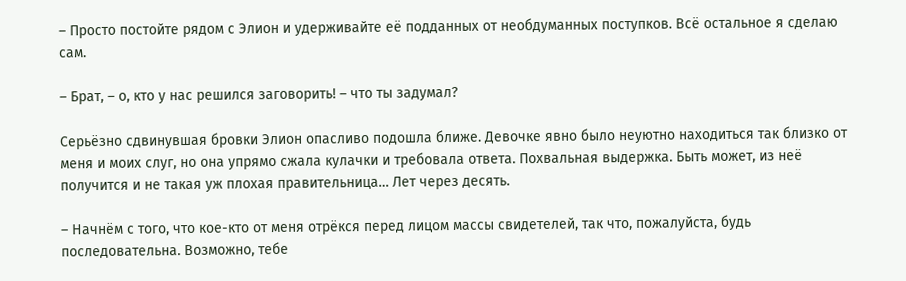– Просто постойте рядом с Элион и удерживайте её подданных от необдуманных поступков. Всё остальное я сделаю сам.

– Брат, – о, кто у нас решился заговорить! – что ты задумал?

Серьёзно сдвинувшая бровки Элион опасливо подошла ближе. Девочке явно было неуютно находиться так близко от меня и моих слуг, но она упрямо сжала кулачки и требовала ответа. Похвальная выдержка. Быть может, из неё получится и не такая уж плохая правительница… Лет через десять.

– Начнём с того, что кое-кто от меня отрёкся перед лицом массы свидетелей, так что, пожалуйста, будь последовательна. Возможно, тебе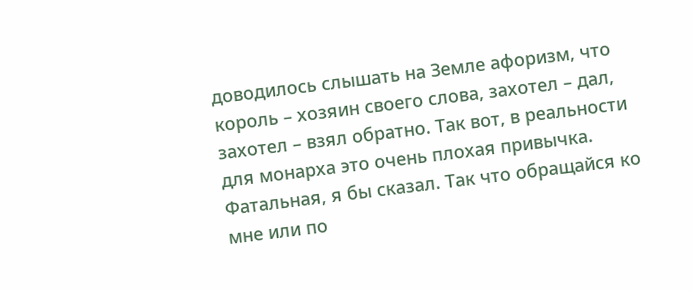доводилось слышать на Земле афоризм, что король – хозяин своего слова, захотел – дал, захотел – взял обратно. Так вот, в реальности для монарха это очень плохая привычка. Фатальная, я бы сказал. Так что обращайся ко мне или по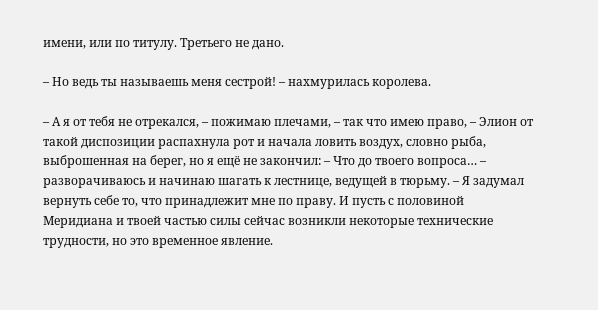имени, или по титулу. Третьего не дано.

– Но ведь ты называешь меня сестрой! – нахмурилась королева.

– А я от тебя не отрекался, – пожимаю плечами, – так что имею право, – Элион от такой диспозиции распахнула рот и начала ловить воздух, словно рыба, выброшенная на берег, но я ещё не закончил: – Что до твоего вопроса… – разворачиваюсь и начинаю шагать к лестнице, ведущей в тюрьму. – Я задумал вернуть себе то, что принадлежит мне по праву. И пусть с половиной Меридиана и твоей частью силы сейчас возникли некоторые технические трудности, но это временное явление.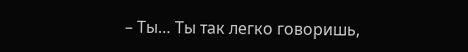– Ты… Ты так легко говоришь,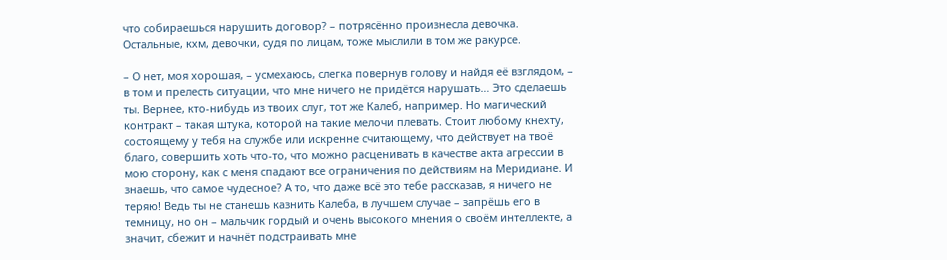что собираешься нарушить договор? – потрясённо произнесла девочка. Остальные, кхм, девочки, судя по лицам, тоже мыслили в том же ракурсе.

– О нет, моя хорошая, – усмехаюсь, слегка повернув голову и найдя её взглядом, – в том и прелесть ситуации, что мне ничего не придётся нарушать… Это сделаешь ты. Вернее, кто-нибудь из твоих слуг, тот же Калеб, например. Но магический контракт – такая штука, которой на такие мелочи плевать. Стоит любому кнехту, состоящему у тебя на службе или искренне считающему, что действует на твоё благо, совершить хоть что-то, что можно расценивать в качестве акта агрессии в мою сторону, как с меня спадают все ограничения по действиям на Меридиане. И знаешь, что самое чудесное? А то, что даже всё это тебе рассказав, я ничего не теряю! Ведь ты не станешь казнить Калеба, в лучшем случае – запрёшь его в темницу, но он – мальчик гордый и очень высокого мнения о своём интеллекте, а значит, сбежит и начнёт подстраивать мне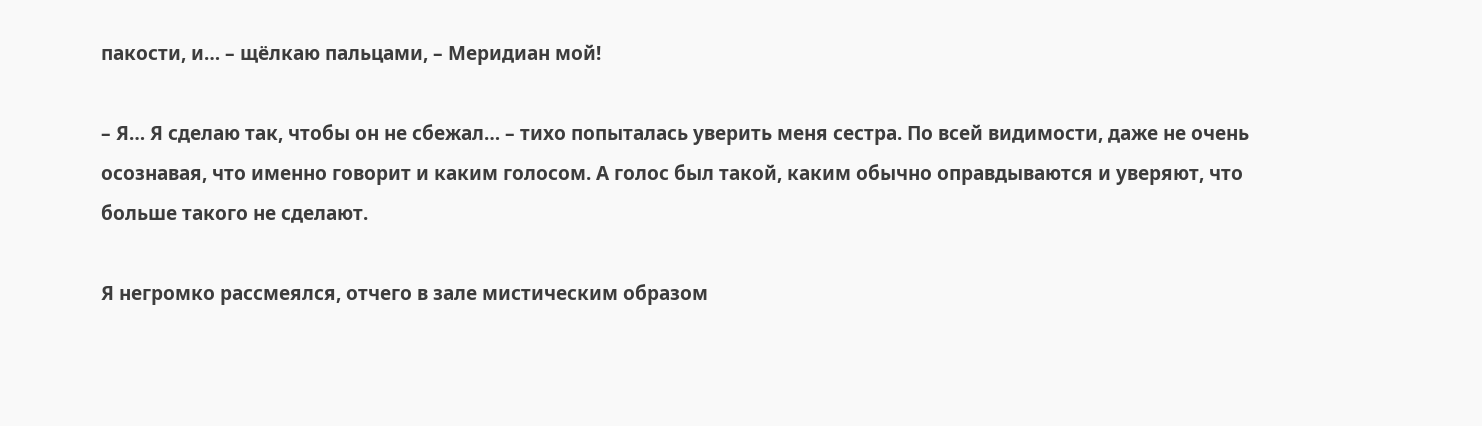пакости, и… – щёлкаю пальцами, – Меридиан мой!

– Я… Я сделаю так, чтобы он не сбежал… – тихо попыталась уверить меня сестра. По всей видимости, даже не очень осознавая, что именно говорит и каким голосом. А голос был такой, каким обычно оправдываются и уверяют, что больше такого не сделают.

Я негромко рассмеялся, отчего в зале мистическим образом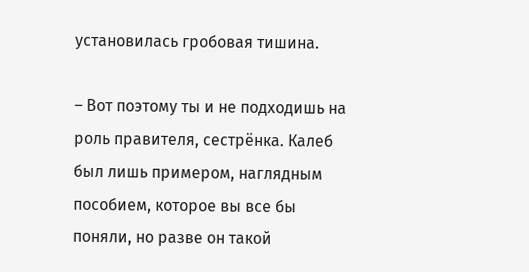установилась гробовая тишина.

– Вот поэтому ты и не подходишь на роль правителя, сестрёнка. Калеб был лишь примером, наглядным пособием, которое вы все бы поняли, но разве он такой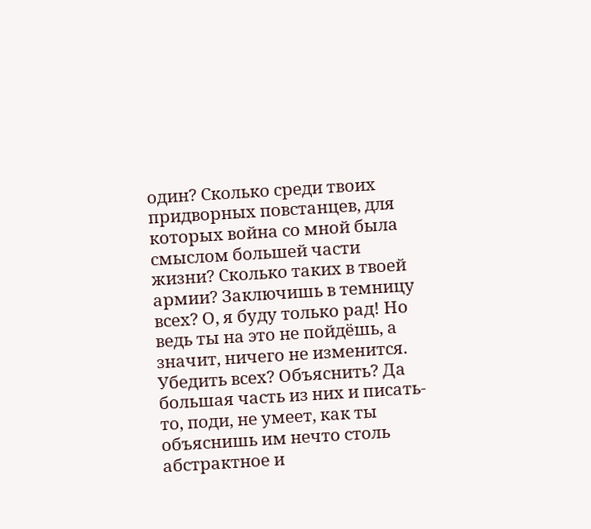один? Сколько среди твоих придворных повстанцев, для которых война со мной была смыслом большей части жизни? Сколько таких в твоей армии? Заключишь в темницу всех? О, я буду только рад! Но ведь ты на это не пойдёшь, а значит, ничего не изменится. Убедить всех? Объяснить? Да большая часть из них и писать-то, поди, не умеет, как ты объяснишь им нечто столь абстрактное и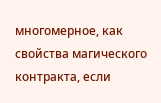многомерное, как свойства магического контракта, если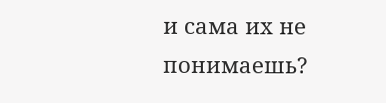и сама их не понимаешь?